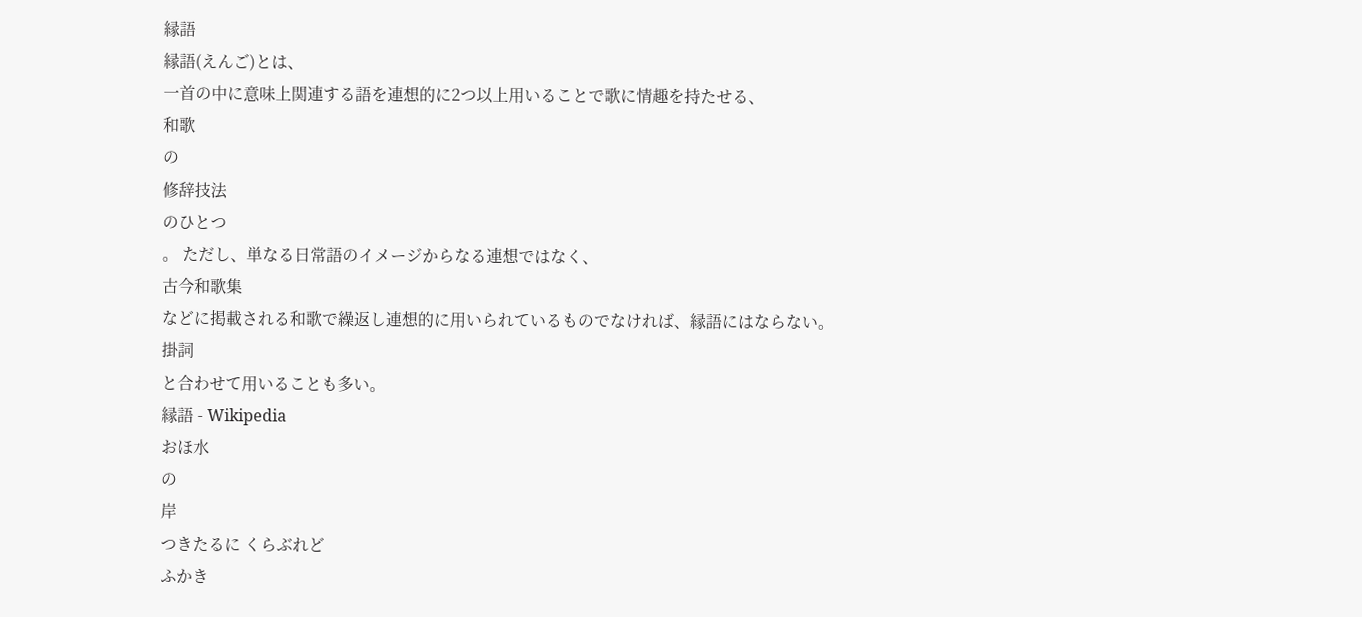縁語
縁語(えんご)とは、
一首の中に意味上関連する語を連想的に2つ以上用いることで歌に情趣を持たせる、
和歌
の
修辞技法
のひとつ
。 ただし、単なる日常語のイメージからなる連想ではなく、
古今和歌集
などに掲載される和歌で繰返し連想的に用いられているものでなければ、縁語にはならない。
掛詞
と合わせて用いることも多い。
縁語 - Wikipedia
おほ水
の
岸
つきたるに くらぶれど
ふかき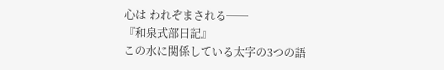心は われぞまされる──
『和泉式部日記』
この水に関係している太字の3つの語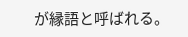が縁語と呼ばれる。